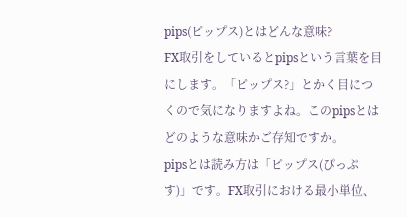pips(ピップス)とはどんな意味?
FX取引をしているとpipsという言葉を目にします。「ピップス?」とかく目につくので気になりますよね。このpipsとはどのような意味かご存知ですか。
pipsとは読み方は「ピップス(ぴっぷす)」です。FX取引における最小単位、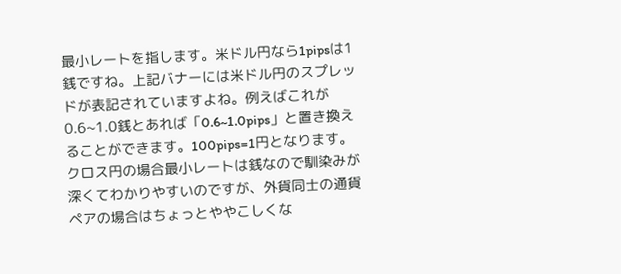最小レートを指します。米ドル円なら1pipsは1銭ですね。上記バナーには米ドル円のスプレッドが表記されていますよね。例えばこれが0.6~1.0銭とあれば「0.6~1.0pips」と置き換えることができます。100pips=1円となります。
クロス円の場合最小レートは銭なので馴染みが深くてわかりやすいのですが、外貨同士の通貨ペアの場合はちょっとややこしくな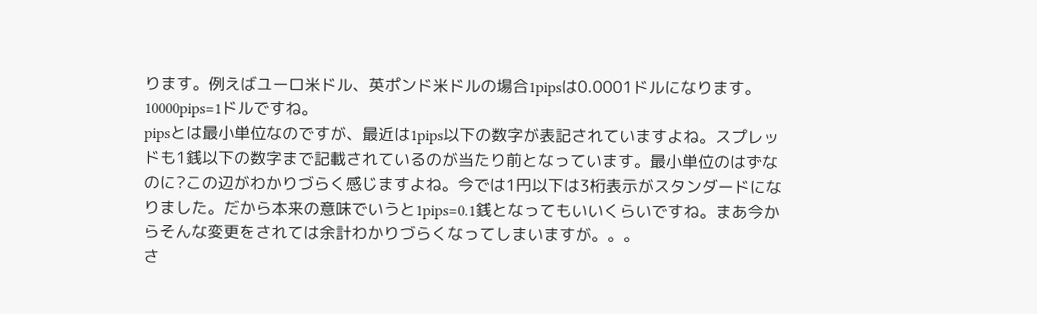ります。例えばユーロ米ドル、英ポンド米ドルの場合1pipsは0.0001ドルになります。10000pips=1ドルですね。
pipsとは最小単位なのですが、最近は1pips以下の数字が表記されていますよね。スプレッドも1銭以下の数字まで記載されているのが当たり前となっています。最小単位のはずなのに?この辺がわかりづらく感じますよね。今では1円以下は3桁表示がスタンダードになりました。だから本来の意味でいうと1pips=0.1銭となってもいいくらいですね。まあ今からそんな変更をされては余計わかりづらくなってしまいますが。。。
さ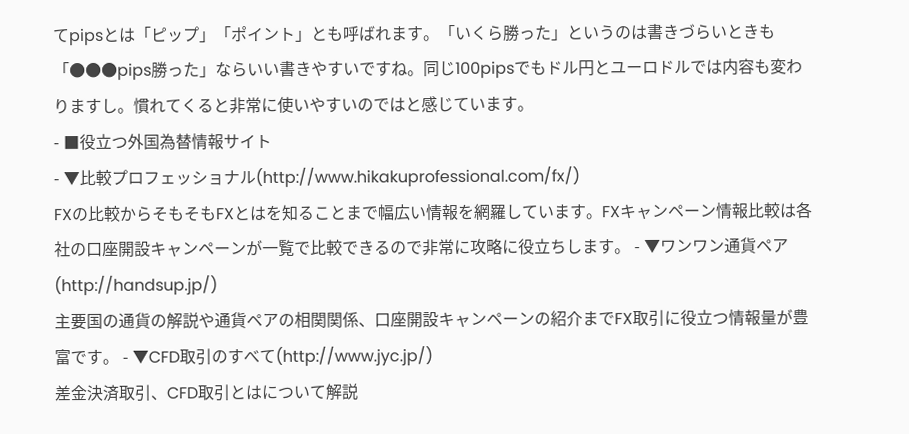てpipsとは「ピップ」「ポイント」とも呼ばれます。「いくら勝った」というのは書きづらいときも「●●●pips勝った」ならいい書きやすいですね。同じ100pipsでもドル円とユーロドルでは内容も変わりますし。慣れてくると非常に使いやすいのではと感じています。
- ■役立つ外国為替情報サイト
- ▼比較プロフェッショナル(http://www.hikakuprofessional.com/fx/)
FXの比較からそもそもFXとはを知ることまで幅広い情報を網羅しています。FXキャンペーン情報比較は各社の口座開設キャンペーンが一覧で比較できるので非常に攻略に役立ちします。 - ▼ワンワン通貨ペア(http://handsup.jp/)
主要国の通貨の解説や通貨ペアの相関関係、口座開設キャンペーンの紹介までFX取引に役立つ情報量が豊富です。 - ▼CFD取引のすべて(http://www.jyc.jp/)
差金決済取引、CFD取引とはについて解説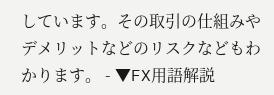しています。その取引の仕組みやデメリットなどのリスクなどもわかります。 - ▼FX用語解説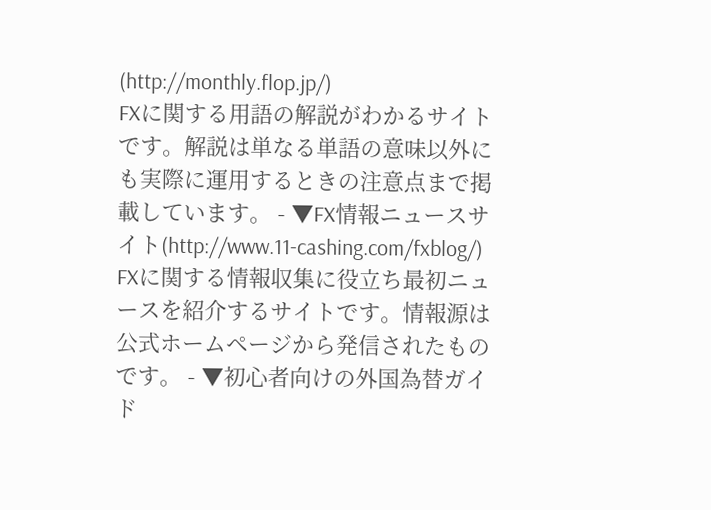(http://monthly.flop.jp/)
FXに関する用語の解説がわかるサイトです。解説は単なる単語の意味以外にも実際に運用するときの注意点まで掲載しています。 - ▼FX情報ニュースサイト(http://www.11-cashing.com/fxblog/)
FXに関する情報収集に役立ち最初ニュースを紹介するサイトです。情報源は公式ホームページから発信されたものです。 - ▼初心者向けの外国為替ガイド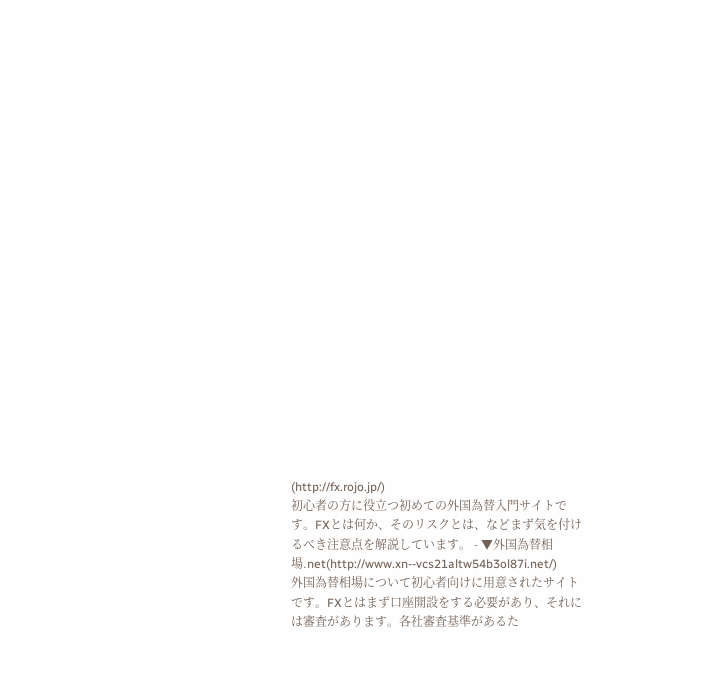(http://fx.rojo.jp/)
初心者の方に役立つ初めての外国為替入門サイトです。FXとは何か、そのリスクとは、などまず気を付けるべき注意点を解説しています。 - ▼外国為替相場.net(http://www.xn--vcs21altw54b3ol87i.net/)
外国為替相場について初心者向けに用意されたサイトです。FXとはまず口座開設をする必要があり、それには審査があります。各社審査基準があるた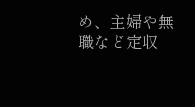め、主婦や無職など定収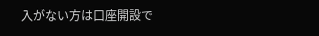入がない方は口座開設で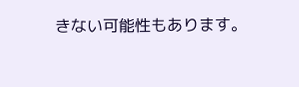きない可能性もあります。